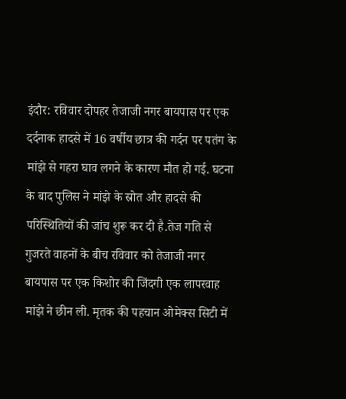इंदौर: रविवार दोपहर तेजाजी नगर बायपास पर एक दर्दनाक हादसे में 16 वर्षीय छात्र की गर्दन पर पतंग के मांझे से गहरा घाव लगने के कारण मौत हो गई. घटना के बाद पुलिस ने मांझे के स्रोत और हादसे की परिस्थितियों की जांच शुरू कर दी है.तेज गति से गुजरते वाहनों के बीच रविवार को तेजाजी नगर बायपास पर एक किशोर की जिंदगी एक लापरवाह मांझे ने छीन ली. मृतक की पहचान ओमेक्स सिटी में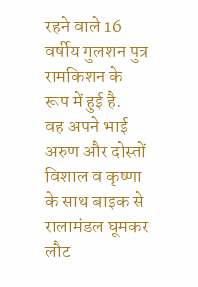रहने वाले 16 वर्षीय गुलशन पुत्र रामकिशन के रूप में हुई है.
वह अपने भाई अरुण और दोस्तों विशाल व कृष्णा के साथ बाइक से रालामंडल घूमकर लौट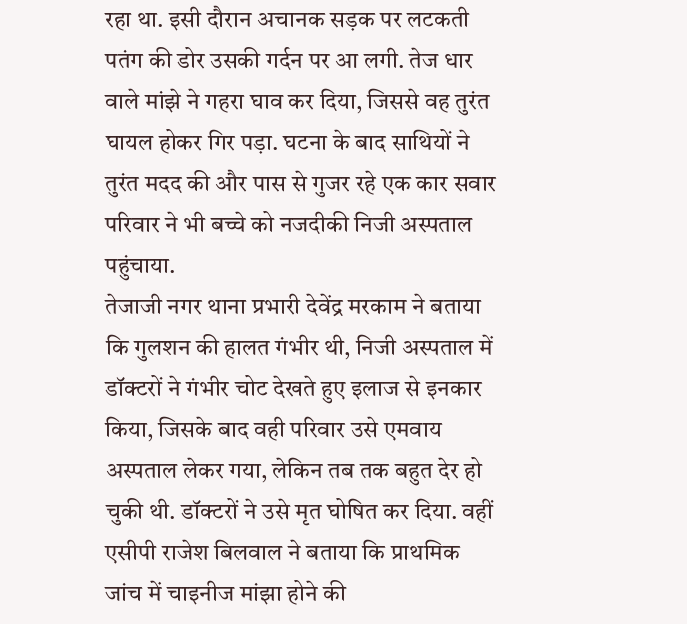रहा था. इसी दौरान अचानक सड़क पर लटकती पतंग की डोर उसकी गर्दन पर आ लगी. तेज धार वाले मांझे ने गहरा घाव कर दिया, जिससे वह तुरंत घायल होकर गिर पड़ा. घटना के बाद साथियों ने तुरंत मदद की और पास से गुजर रहे एक कार सवार परिवार ने भी बच्चे को नजदीकी निजी अस्पताल पहुंचाया.
तेजाजी नगर थाना प्रभारी देवेंद्र मरकाम ने बताया कि गुलशन की हालत गंभीर थी, निजी अस्पताल में डॉक्टरों ने गंभीर चोट देखते हुए इलाज से इनकार किया, जिसके बाद वही परिवार उसे एमवाय अस्पताल लेकर गया, लेकिन तब तक बहुत देर हो चुकी थी. डॉक्टरों ने उसे मृत घोषित कर दिया. वहीं एसीपी राजेश बिलवाल ने बताया कि प्राथमिक जांच में चाइनीज मांझा होने की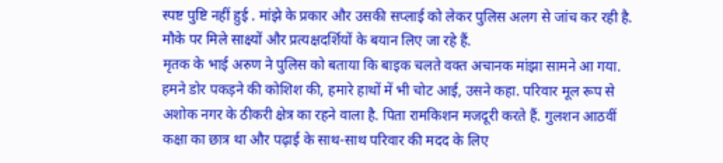स्पष्ट पुष्टि नहीं हुई . मांझे के प्रकार और उसकी सप्लाई को लेकर पुलिस अलग से जांच कर रही है. मौके पर मिले साक्ष्यों और प्रत्यक्षदर्शियों के बयान लिए जा रहे हैं.
मृतक के भाई अरुण ने पुलिस को बताया कि बाइक चलते वक्त अचानक मांझा सामने आ गया. हमने डोर पकड़ने की कोशिश की, हमारे हाथों में भी चोट आई, उसने कहा. परिवार मूल रूप से अशोक नगर के ठीकरी क्षेत्र का रहने वाला है. पिता रामकिशन मजदूरी करते हैं. गुलशन आठवीं कक्षा का छात्र था और पढ़ाई के साथ-साथ परिवार की मदद के लिए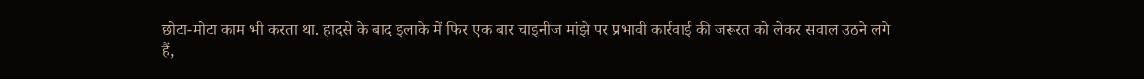छोटा-मोटा काम भी करता था. हादसे के बाद इलाके में फिर एक बार चाइनीज मांझे पर प्रभावी कार्रवाई की जरूरत को लेकर सवाल उठने लगे हैं,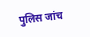पुलिस जांच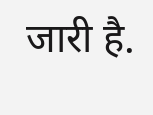जारी है.